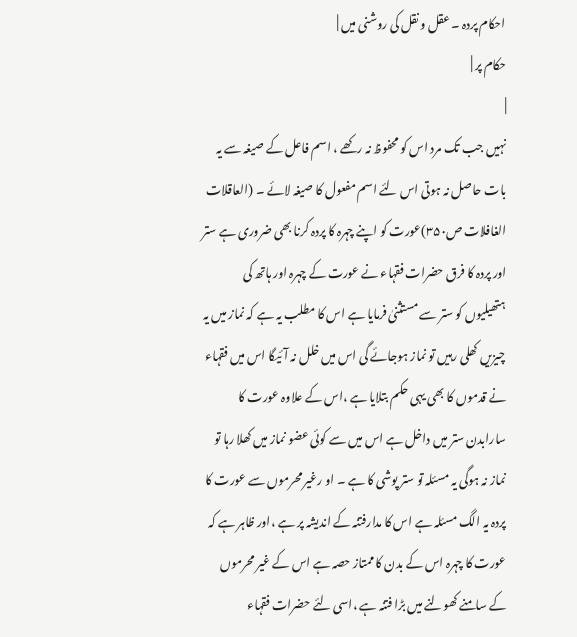احکام پردہ ۔ عقل و نقل کی روشنی میں |
حکام پر |
|
نہیں جب تک مرد اس کو محفوظ نہ رکھے ، اسم فاعل کے صیغہ سے یہ بات حاصل نہ ہوتی اس لئے اسم مفعول کا صیغہ لائے ۔ (العاقلات الغافلات ص۳۵۰)عورت کو اپنے چہرہ کا پردہ کرنا بھی ضروری ہے ستر اور پردہ کا فرق حضرات فقہاء نے عورت کے چہرہ اور ہاتھ کی ہتھیلیوں کو ستر سے مستثنیٰ فرمایا ہے اس کا مطلب یہ ہے کہ نماز میں یہ چیزیں کھلی رہیں تو نماز ہوجائے گی اس میں خلل نہ آئیگا اس میں فقہاء نے قدموں کا بھی یہی حکم بتلایا ہے ،اس کے علاوہ عورت کا سارابدن ستر میں داخل ہے اس میں سے کوئی عضو نماز میں کھلا رہا تو نماز نہ ہوگی یہ مسئلہ تو ستر پوشی کا ہے ۔ او رغیر محرموں سے عورت کا پردہ یہ الگ مسئلہ ہے اس کا مدارفتنہ کے اندیشہ پر ہے ،اور ظاہر ہے کہ عورت کا چہرہ اس کے بدن کا ممتاز حصہ ہے اس کے غیر محرموں کے سامنے کھولنے میں بڑا فتنہ ہے ،اسی لئے حضرات فقہاء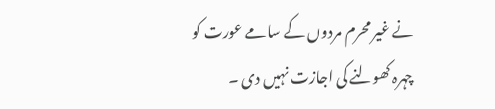نے غیر محرم مردوں کے سامے عورت کو چہرہ کھولنے کی اجازت نہیں دی ۔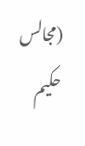(مجالس حکیم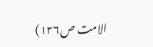الامت ص۱۲۶)